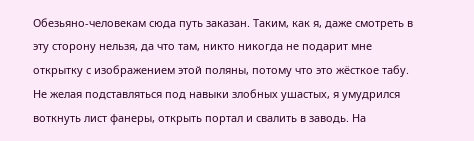Обезьяно-человекам сюда путь заказан. Таким, как я, даже смотреть в эту сторону нельзя, да что там, никто никогда не подарит мне открытку с изображением этой поляны, потому что это жёсткое табу.
Не желая подставляться под навыки злобных ушастых, я умудрился воткнуть лист фанеры, открыть портал и свалить в заводь. На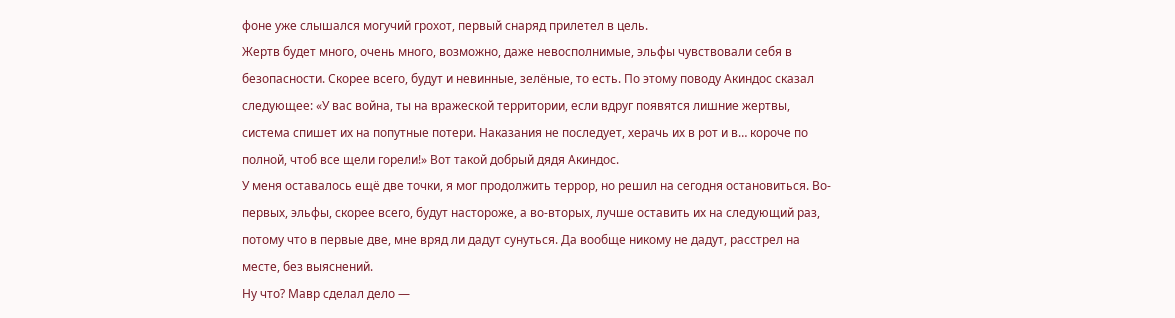фоне уже слышался могучий грохот, первый снаряд прилетел в цель.
Жертв будет много, очень много, возможно, даже невосполнимые, эльфы чувствовали себя в безопасности. Скорее всего, будут и невинные, зелёные, то есть. По этому поводу Акиндос сказал следующее: «У вас война, ты на вражеской территории, если вдруг появятся лишние жертвы, система спишет их на попутные потери. Наказания не последует, херачь их в рот и в… короче по полной, чтоб все щели горели!» Вот такой добрый дядя Акиндос.
У меня оставалось ещё две точки, я мог продолжить террор, но решил на сегодня остановиться. Во-первых, эльфы, скорее всего, будут настороже, а во-вторых, лучше оставить их на следующий раз, потому что в первые две, мне вряд ли дадут сунуться. Да вообще никому не дадут, расстрел на месте, без выяснений.
Ну что? Мавр сделал дело —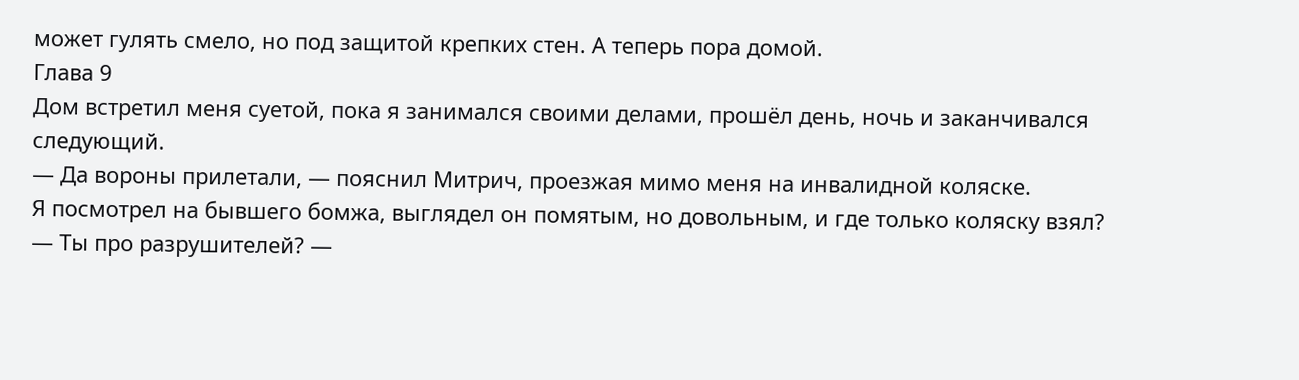может гулять смело, но под защитой крепких стен. А теперь пора домой.
Глава 9
Дом встретил меня суетой, пока я занимался своими делами, прошёл день, ночь и заканчивался следующий.
— Да вороны прилетали, — пояснил Митрич, проезжая мимо меня на инвалидной коляске.
Я посмотрел на бывшего бомжа, выглядел он помятым, но довольным, и где только коляску взял?
— Ты про разрушителей? —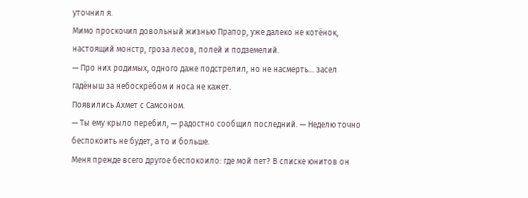уточнил я.
Мимо проскочил довольный жизнью Прапор, уже далеко не котёнок, настоящий монстр, гроза лесов, полей и подземелий.
— Про них родимых, одного даже подстрелил, но не насмерть… засел гадёныш за небоскрёбом и носа не кажет.
Появились Ахмет с Самсоном.
— Ты ему крыло перебил, — радостно сообщил последний. — Неделю точно беспокоить не будет, а то и больше.
Меня прежде всего другое беспокоило: где мой пет? В списке юнитов он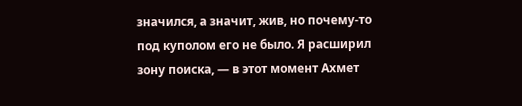значился, а значит, жив, но почему-то под куполом его не было. Я расширил зону поиска, — в этот момент Ахмет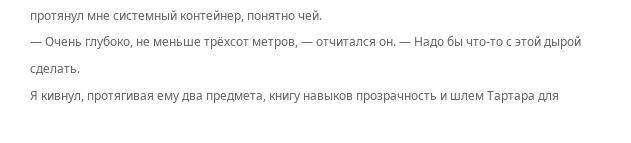протянул мне системный контейнер, понятно чей.
— Очень глубоко, не меньше трёхсот метров, — отчитался он. — Надо бы что-то с этой дырой сделать.
Я кивнул, протягивая ему два предмета, книгу навыков прозрачность и шлем Тартара для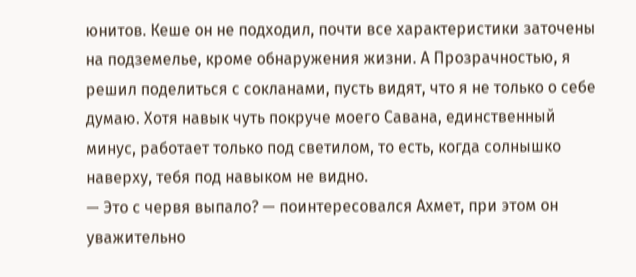юнитов. Кеше он не подходил, почти все характеристики заточены на подземелье, кроме обнаружения жизни. А Прозрачностью, я решил поделиться с сокланами, пусть видят, что я не только о себе думаю. Хотя навык чуть покруче моего Савана, единственный минус, работает только под светилом, то есть, когда солнышко наверху, тебя под навыком не видно.
— Это с червя выпало? — поинтересовался Ахмет, при этом он уважительно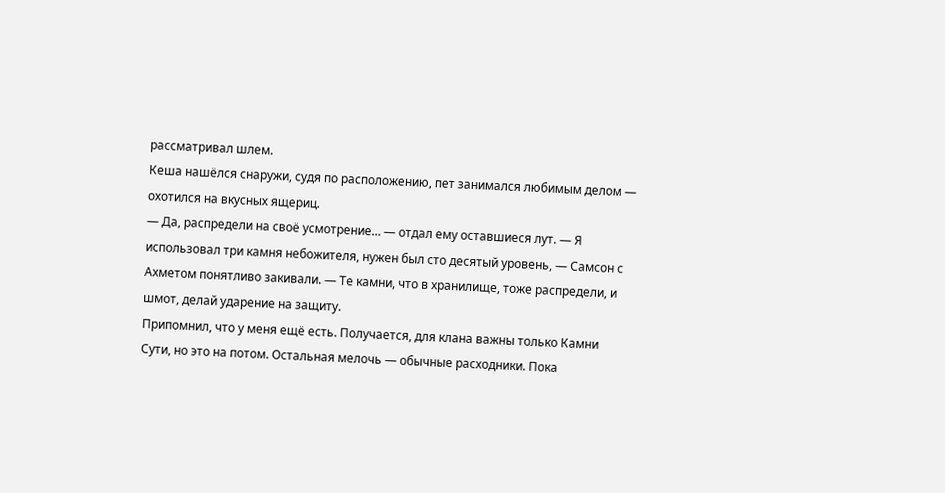рассматривал шлем.
Кеша нашёлся снаружи, судя по расположению, пет занимался любимым делом — охотился на вкусных ящериц.
— Да, распредели на своё усмотрение… — отдал ему оставшиеся лут. — Я использовал три камня небожителя, нужен был сто десятый уровень, — Самсон с Ахметом понятливо закивали. — Те камни, что в хранилище, тоже распредели, и шмот, делай ударение на защиту.
Припомнил, что у меня ещё есть. Получается, для клана важны только Камни Сути, но это на потом. Остальная мелочь — обычные расходники. Пока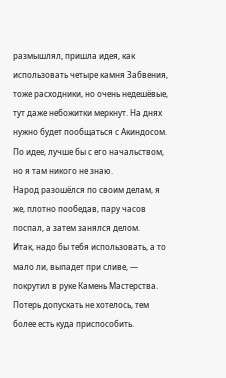размышлял, пришла идея, как использовать четыре камня Забвения, тоже расходники, но очень недешёвые, тут даже небожитки меркнут. На днях нужно будет пообщаться с Акиндосом. По идее, лучше бы с его начальством, но я там никого не знаю.
Народ разошёлся по своим делам, я же, плотно пообедав, пару часов поспал, а затем занялся делом.
Итак, надо бы тебя использовать, а то мало ли, выпадет при сливе, — покрутил в руке Камень Мастерства.
Потерь допускать не хотелось, тем более есть куда приспособить.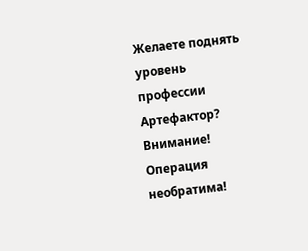Желаете поднять уровень профессии Артефактор?
Внимание! Операция необратима!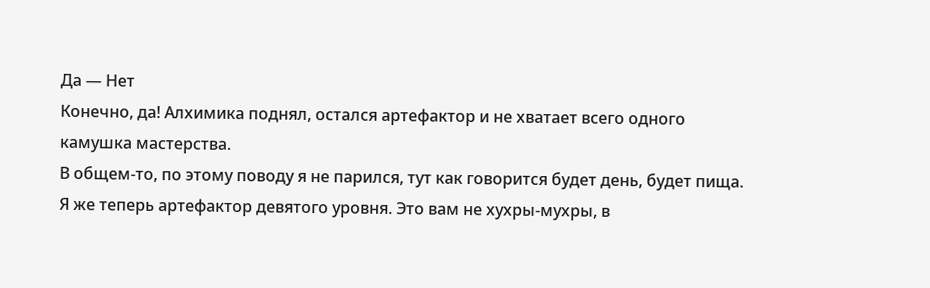Да — Нет
Конечно, да! Алхимика поднял, остался артефактор и не хватает всего одного камушка мастерства.
В общем-то, по этому поводу я не парился, тут как говорится будет день, будет пища.
Я же теперь артефактор девятого уровня. Это вам не хухры-мухры, в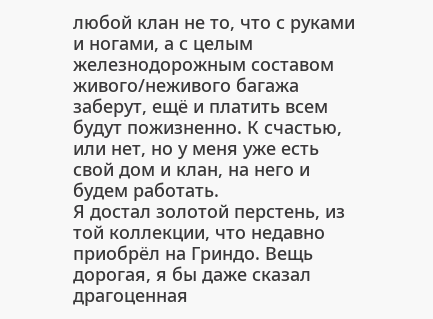любой клан не то, что с руками и ногами, а с целым железнодорожным составом живого/неживого багажа заберут, ещё и платить всем будут пожизненно. К счастью, или нет, но у меня уже есть свой дом и клан, на него и будем работать.
Я достал золотой перстень, из той коллекции, что недавно приобрёл на Гриндо. Вещь дорогая, я бы даже сказал драгоценная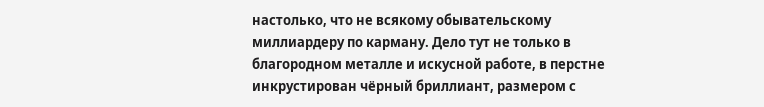настолько, что не всякому обывательскому миллиардеру по карману. Дело тут не только в благородном металле и искусной работе, в перстне инкрустирован чёрный бриллиант, размером с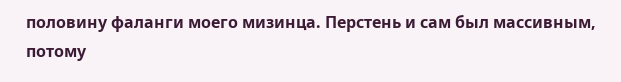половину фаланги моего мизинца. Перстень и сам был массивным, потому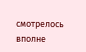смотрелось вполне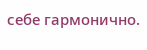себе гармонично.